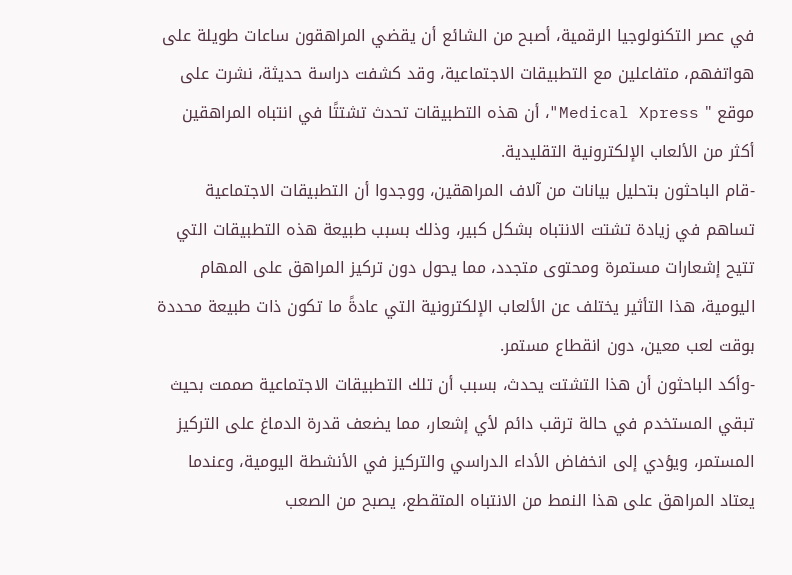في عصر التكنولوجيا الرقمية، أصبح من الشائع أن يقضي المراهقون ساعات طويلة على هواتفهم، متفاعلين مع التطبيقات الاجتماعية، وقد كشفت دراسة حديثة، نشرت على موقع " Medical Xpress"، أن هذه التطبيقات تحدث تشتتًا في انتباه المراهقين أكثر من الألعاب الإلكترونية التقليدية.
-قام الباحثون بتحليل بيانات من آلاف المراهقين، ووجدوا أن التطبيقات الاجتماعية تساهم في زيادة تشتت الانتباه بشكل كبير، وذلك بسبب طبيعة هذه التطبيقات التي تتيح إشعارات مستمرة ومحتوى متجدد، مما يحول دون تركيز المراهق على المهام اليومية، هذا التأثير يختلف عن الألعاب الإلكترونية التي عادةً ما تكون ذات طبيعة محددة بوقت لعب معين، دون انقطاع مستمر.
-وأكد الباحثون أن هذا التشتت يحدث، بسبب أن تلك التطبيقات الاجتماعية صممت بحيث تبقي المستخدم في حالة ترقب دائم لأي إشعار، مما يضعف قدرة الدماغ على التركيز المستمر، ويؤدي إلى انخفاض الأداء الدراسي والتركيز في الأنشطة اليومية، وعندما يعتاد المراهق على هذا النمط من الانتباه المتقطع، يصبح من الصعب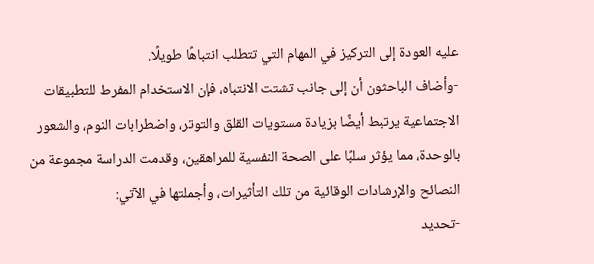عليه العودة إلى التركيز في المهام التي تتطلب انتباهًا طويلًا.
-وأضاف الباحثون أن إلى جانب تشتت الانتباه، فإن الاستخدام المفرط للتطبيقات الاجتماعية يرتبط أيضًا بزيادة مستويات القلق والتوتر، واضطرابات النوم، والشعور بالوحدة، مما يؤثر سلبًا على الصحة النفسية للمراهقين، وقدمت الدراسة مجموعة من النصائح والإرشادات الوقائية من تلك التأثيرات، وأجملتها في الآتي:
-تحديد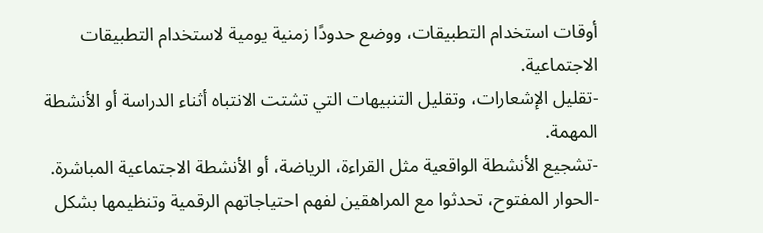أوقات استخدام التطبيقات، ووضع حدودًا زمنية يومية لاستخدام التطبيقات الاجتماعية.
-تقليل الإشعارات، وتقليل التنبيهات التي تشتت الانتباه أثناء الدراسة أو الأنشطة المهمة.
-تشجيع الأنشطة الواقعية مثل القراءة، الرياضة، أو الأنشطة الاجتماعية المباشرة.
-الحوار المفتوح، تحدثوا مع المراهقين لفهم احتياجاتهم الرقمية وتنظيمها بشكل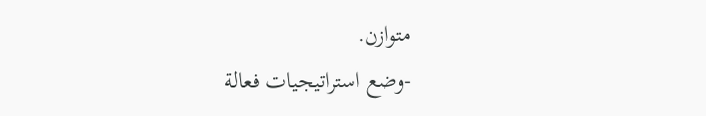متوازن.
-وضع استراتيجيات فعالة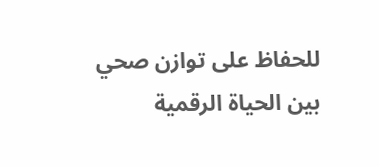للحفاظ على توازن صحي بين الحياة الرقمية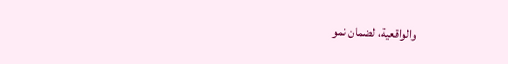والواقعية، لضمان نمو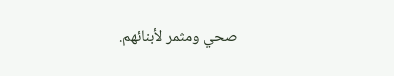صحي ومثمر لأبنائهم.